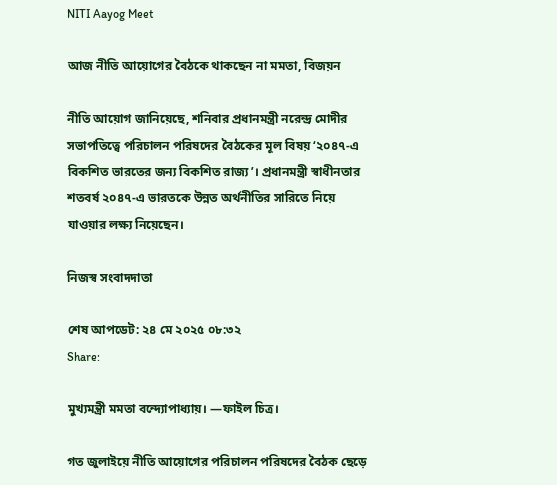NITI Aayog Meet

আজ নীতি আয়োগের বৈঠকে থাকছেন না মমতা, বিজয়ন

নীতি আয়োগ জানিয়েছে, শনিবার প্রধানমন্ত্রী নরেন্দ্র মোদীর সভাপতিত্বে পরিচালন পরিষদের বৈঠকের মূল বিষয় ‘২০৪৭-এ বিকশিত ভারতের জন্য বিকশিত রাজ্য’। প্রধানমন্ত্রী স্বাধীনতার শতবর্ষ ২০৪৭-এ ভারতকে উন্নত অর্থনীতির সারিতে নিয়ে যাওয়ার লক্ষ্য নিয়েছেন।

নিজস্ব সংবাদদাতা

শেষ আপডেট: ২৪ মে ২০২৫ ০৮:৩২
Share:

মুখ্যমন্ত্রী মমতা বন্দ্যোপাধ্যায়। —ফাইল চিত্র।

গত জুলাইয়ে নীতি আয়োগের পরিচালন পরিষদের বৈঠক ছেড়ে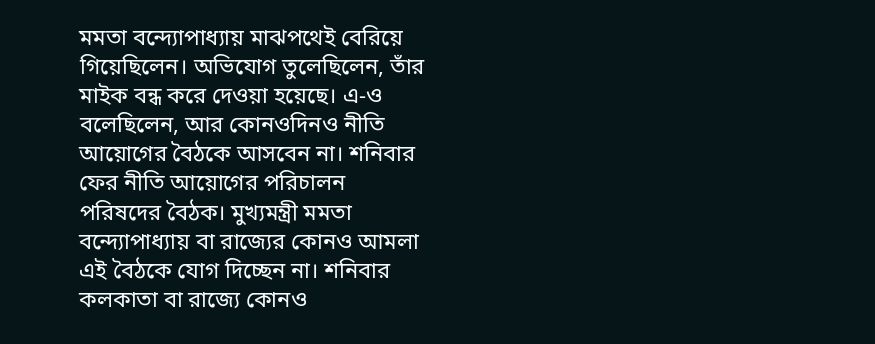মমতা বন্দ্যোপাধ্যায় মাঝপথেই বেরিয়ে গিয়েছিলেন। অভিযোগ তুলেছিলেন, তাঁর মাইক বন্ধ করে দেওয়া হয়েছে। এ-ও বলেছিলেন, আর কোনওদিনও নীতি আয়োগের বৈঠকে আসবেন না। শনিবার ফের নীতি আয়োগের পরিচালন পরিষদের বৈঠক। মুখ্যমন্ত্রী মমতা বন্দ্যোপাধ্যায় বা রাজ্যের কোনও আমলা এই বৈঠকে যোগ দিচ্ছেন না। শনিবার কলকাতা বা রাজ্যে কোনও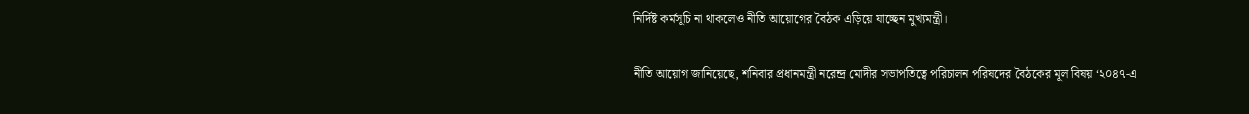নির্দিষ্ট কর্মসূচি না থাকলেও নীতি আয়োগের বৈঠক এড়িয়ে যাচ্ছেন মুখ্যমন্ত্রী।

নীতি আয়োগ জানিয়েছে, শনিবার প্রধানমন্ত্রী নরেন্দ্র মোদীর সভাপতিত্বে পরিচালন পরিষদের বৈঠকের মূল বিষয় ‘২০৪৭-এ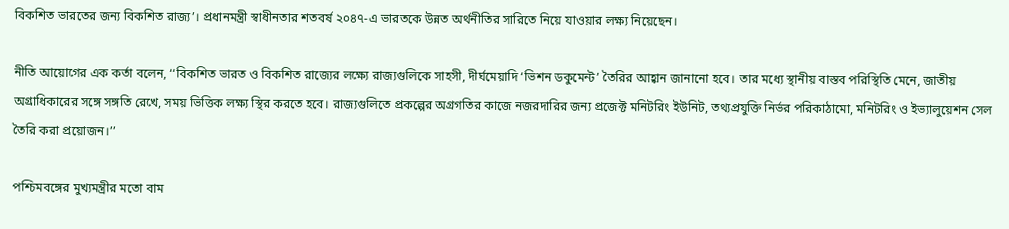বিকশিত ভারতের জন্য বিকশিত রাজ্য’। প্রধানমন্ত্রী স্বাধীনতার শতবর্ষ ২০৪৭-এ ভারতকে উন্নত অর্থনীতির সারিতে নিয়ে যাওয়ার লক্ষ্য নিয়েছেন।

নীতি আয়োগের এক কর্তা বলেন, ‘‘বিকশিত ভারত ও বিকশিত রাজ্যের লক্ষ্যে রাজ্যগুলিকে সাহসী, দীর্ঘমেয়াদি ‘ভিশন ডকুমেন্ট’ তৈরির আহ্বান জানানো হবে। তার মধ্যে স্থানীয় বাস্তব পরিস্থিতি মেনে, জাতীয় অগ্রাধিকারের সঙ্গে সঙ্গতি রেখে, সময় ভিত্তিক লক্ষ্য স্থির করতে হবে। রাজ্যগুলিতে প্রকল্পের অগ্রগতির কাজে নজরদারির জন্য প্রজেক্ট মনিটরিং ইউনিট, তথ্যপ্রযুক্তি নির্ভর পরিকাঠামো, মনিটরিং ও ইভ্যালুয়েশন সেল তৈরি করা প্রয়োজন।’’

পশ্চিমবঙ্গের মুখ্যমন্ত্রীর মতো বাম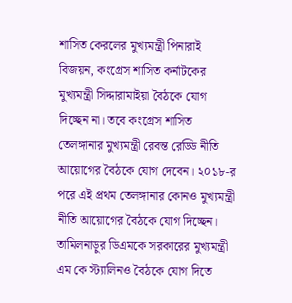শাসিত কেরলের মুখ্যমন্ত্রী পিনারাই বিজয়ন, কংগ্রেস শাসিত কর্নাটকের মুখ্যমন্ত্রী সিদ্দারামাইয়া বৈঠকে যোগ দিচ্ছেন না। তবে কংগ্রেস শাসিত তেলঙ্গানার মুখ্যমন্ত্রী রেবন্ত রেড্ডি নীতি আয়োগের বৈঠকে যোগ দেবেন। ২০১৮-র পরে এই প্রথম তেলঙ্গানার কোনও মুখ্যমন্ত্রী নীতি আয়োগের বৈঠকে যোগ দিচ্ছেন। তামিলনাড়ুর ডিএমকে সরকারের মুখ্যমন্ত্রী এম কে স্ট্যালিনও বৈঠকে যোগ দিতে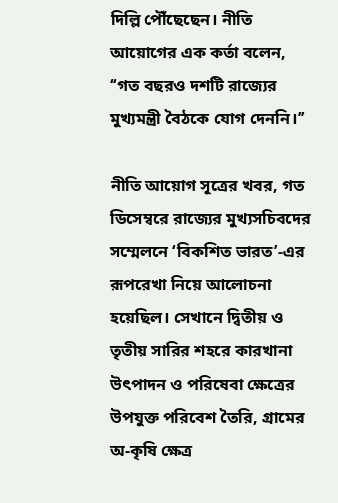দিল্লি পৌঁছেছেন। নীতি আয়োগের এক কর্তা বলেন, ‘‘গত বছরও দশটি রাজ্যের মুখ্যমন্ত্রী বৈঠকে যোগ দেননি।’’

নীতি আয়োগ সূত্রের খবর, গত ডিসেম্বরে রাজ্যের মুখ্যসচিবদের সম্মেলনে ‘বিকশিত ভারত’-এর রূপরেখা নিয়ে আলোচনা হয়েছিল। সেখানে দ্বিতীয় ও তৃতীয় সারির শহরে কারখানা উৎপাদন ও পরিষেবা ক্ষেত্রের উপযুক্ত পরিবেশ তৈরি, গ্রামের অ-কৃষি ক্ষেত্র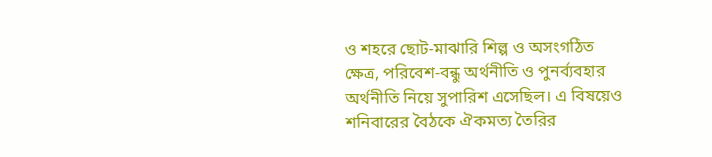ও শহরে ছোট-মাঝারি শিল্প ও অসংগঠিত ক্ষেত্র, পরিবেশ-বন্ধু অর্থনীতি ও পুনর্ব্যবহার অর্থনীতি নিয়ে সুপারিশ এসেছিল। এ বিষয়েও শনিবারের বৈঠকে ঐকমত্য তৈরির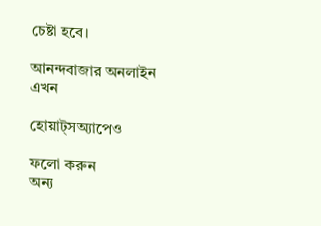চেষ্টা হবে।

আনন্দবাজার অনলাইন এখন

হোয়াট্‌সঅ্যাপেও

ফলো করুন
অন্য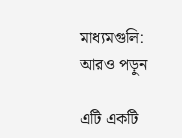মাধ্যমগুলি:
আরও পড়ুন

এটি একটি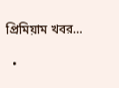প্রিমিয়াম খবর…

  •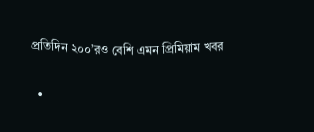প্রতিদিন ২০০’রও বেশি এমন প্রিমিয়াম খবর

  •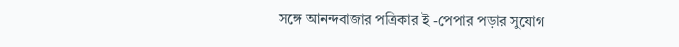সঙ্গে আনন্দবাজার পত্রিকার ই -পেপার পড়ার সুযোগ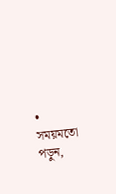• সময়মতো পড়ুন,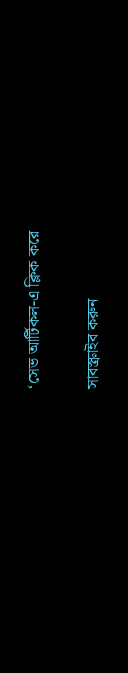‘সেভ আর্টিকল-এ ক্লিক করে

সাবস্ক্রাইব করুন